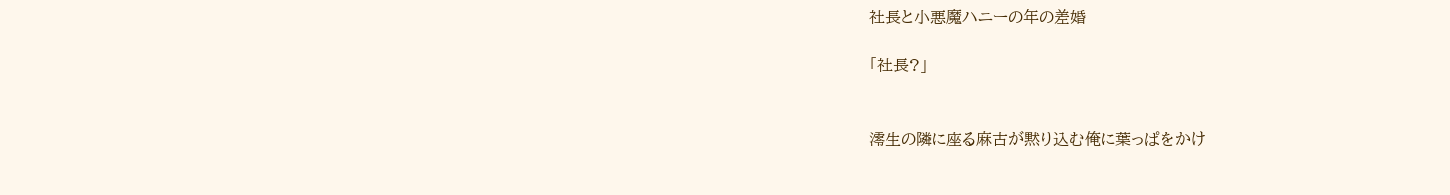社長と小悪魔ハニーの年の差婚

「社長?」


澪生の隣に座る麻古が黙り込む俺に葉っぱをかけ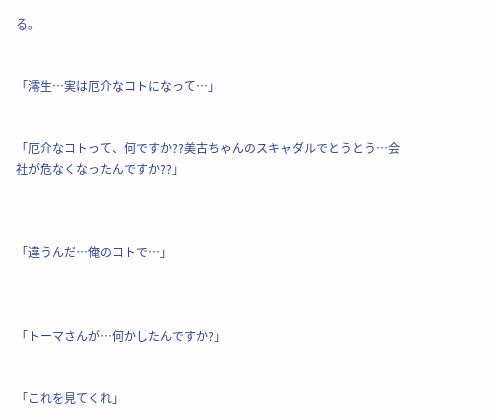る。


「澪生…実は厄介なコトになって…」


「厄介なコトって、何ですか??美古ちゃんのスキャダルでとうとう…会社が危なくなったんですか??」



「違うんだ…俺のコトで…」



「トーマさんが…何かしたんですか?」


「これを見てくれ」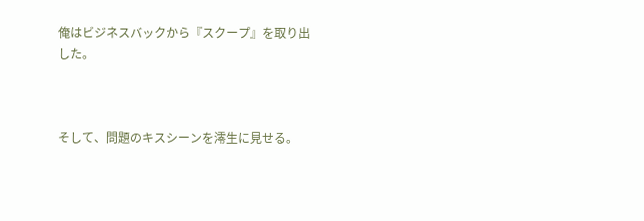俺はビジネスバックから『スクープ』を取り出した。



そして、問題のキスシーンを澪生に見せる。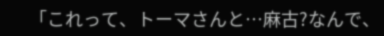「これって、トーマさんと…麻古?なんで、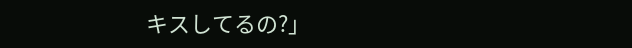キスしてるの?」